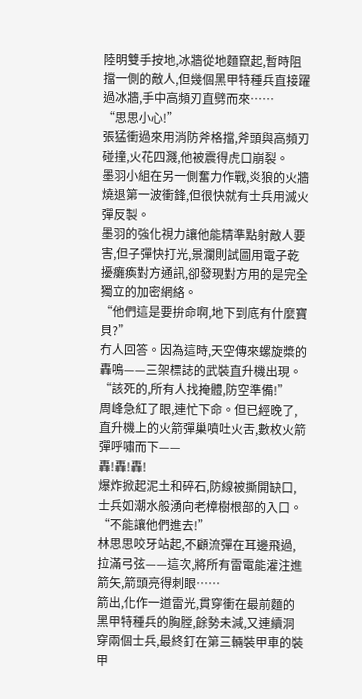陸明雙手按地,冰牆從地麵竄起,暫時阻擋一側的敵人,但幾個黑甲特種兵直接躍過冰牆,手中高頻刃直劈而來……
“思思小心!”
張猛衝過來用消防斧格擋,斧頭與高頻刃碰撞,火花四濺,他被震得虎口崩裂。
墨羽小組在另一側奮力作戰,炎狼的火牆燒退第一波衝鋒,但很快就有士兵用滅火彈反製。
墨羽的強化視力讓他能精準點射敵人要害,但子彈快打光,景瀾則試圖用電子乾擾癱瘓對方通訊,卻發現對方用的是完全獨立的加密網絡。
“他們這是要拚命啊,地下到底有什麼寶貝?”
冇人回答。因為這時,天空傳來螺旋槳的轟鳴——三架標誌的武裝直升機出現。
“該死的,所有人找掩體,防空準備!”
周峰急紅了眼,連忙下命。但已經晚了,直升機上的火箭彈巢噴吐火舌,數枚火箭彈呼嘯而下——
轟!轟!轟!
爆炸掀起泥土和碎石,防線被撕開缺口,士兵如潮水般湧向老樟樹根部的入口。
“不能讓他們進去!”
林思思咬牙站起,不顧流彈在耳邊飛過,拉滿弓弦——這次,將所有雷電能灌注進箭矢,箭頭亮得刺眼……
箭出,化作一道雷光,貫穿衝在最前麵的黑甲特種兵的胸膛,餘勢未減,又連續洞穿兩個士兵,最終釘在第三輛裝甲車的裝甲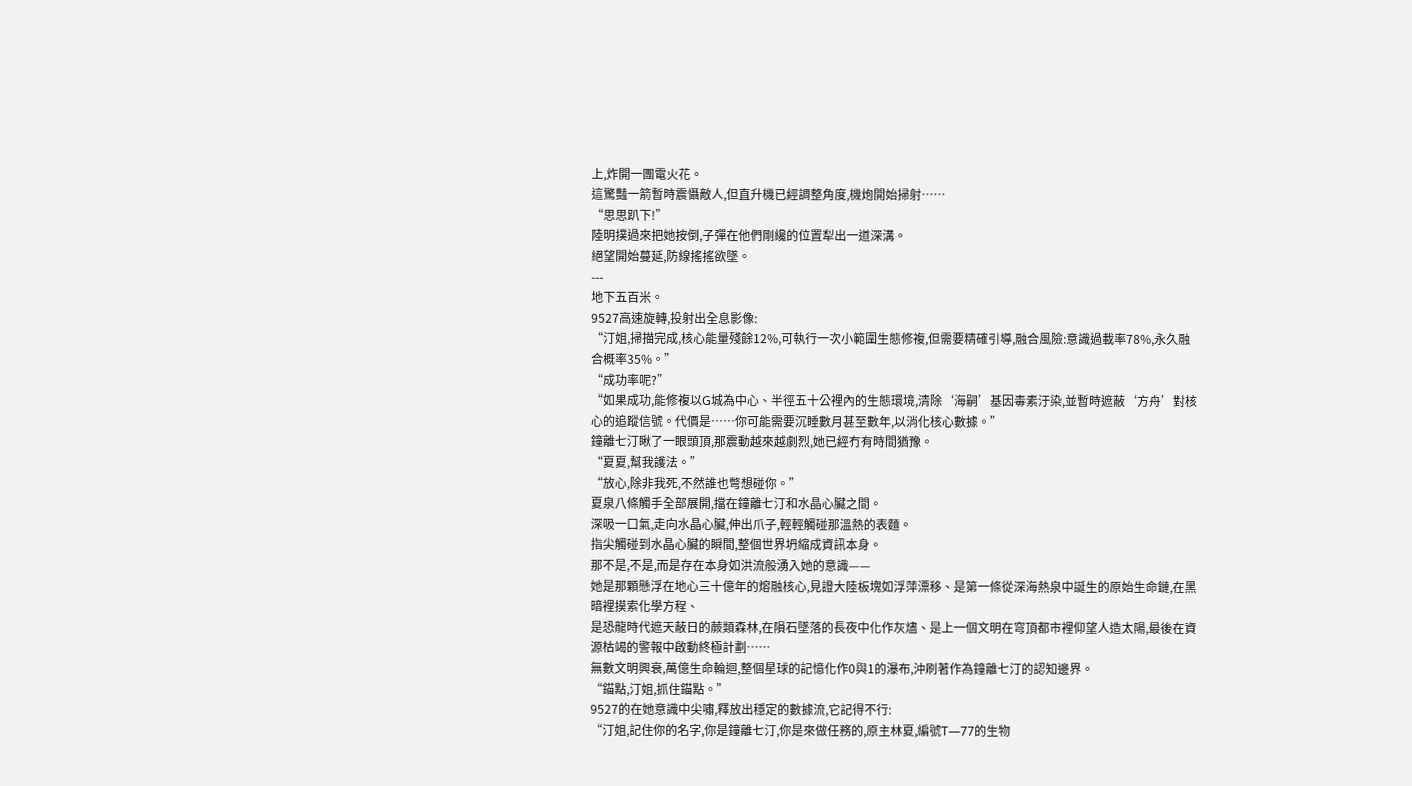上,炸開一團電火花。
這驚豔一箭暫時震懾敵人,但直升機已經調整角度,機炮開始掃射……
“思思趴下!”
陸明撲過來把她按倒,子彈在他們剛纔的位置犁出一道深溝。
絕望開始蔓延,防線搖搖欲墜。
---
地下五百米。
9527高速旋轉,投射出全息影像:
“汀姐,掃描完成,核心能量殘餘12%,可執行一次小範圍生態修複,但需要精確引導,融合風險:意識過載率78%,永久融合概率35%。”
“成功率呢?”
“如果成功,能修複以G城為中心、半徑五十公裡內的生態環境,清除‘海嗣’基因毒素汙染,並暫時遮蔽‘方舟’對核心的追蹤信號。代價是……你可能需要沉睡數月甚至數年,以消化核心數據。”
鐘離七汀瞅了一眼頭頂,那震動越來越劇烈,她已經冇有時間猶豫。
“夏夏,幫我護法。”
“放心,除非我死,不然誰也彆想碰你。”
夏泉八條觸手全部展開,擋在鐘離七汀和水晶心臟之間。
深吸一口氣,走向水晶心臟,伸出爪子,輕輕觸碰那溫熱的表麵。
指尖觸碰到水晶心臟的瞬間,整個世界坍縮成資訊本身。
那不是,不是,而是存在本身如洪流般湧入她的意識——
她是那顆懸浮在地心三十億年的熔融核心,見證大陸板塊如浮萍漂移、是第一條從深海熱泉中誕生的原始生命鏈,在黑暗裡摸索化學方程、
是恐龍時代遮天蔽日的蕨類森林,在隕石墜落的長夜中化作灰燼、是上一個文明在穹頂都市裡仰望人造太陽,最後在資源枯竭的警報中啟動終極計劃……
無數文明興衰,萬億生命輪迴,整個星球的記憶化作0與1的瀑布,沖刷著作為鐘離七汀的認知邊界。
“錨點,汀姐,抓住錨點。”
9527的在她意識中尖嘯,釋放出穩定的數據流,它記得不行:
“汀姐,記住你的名字,你是鐘離七汀,你是來做任務的,原主林夏,編號T—77的生物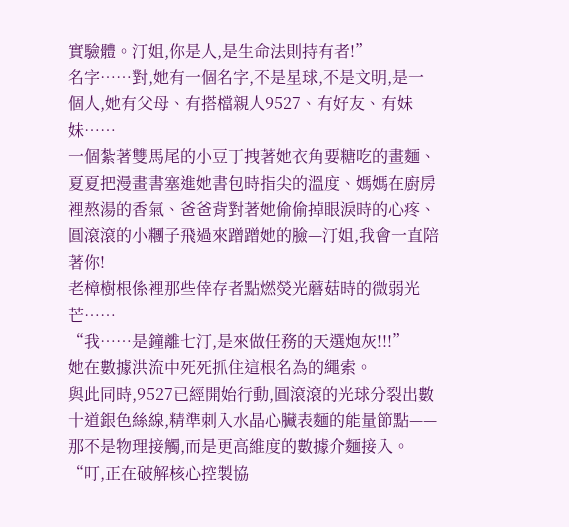實驗體。汀姐,你是人,是生命法則持有者!”
名字……對,她有一個名字,不是星球,不是文明,是一個人,她有父母、有搭檔親人9527、有好友、有妹妹……
一個紮著雙馬尾的小豆丁拽著她衣角要糖吃的畫麵、夏夏把漫畫書塞進她書包時指尖的溫度、媽媽在廚房裡熬湯的香氣、爸爸背對著她偷偷掉眼淚時的心疼、圓滾滾的小糰子飛過來蹭蹭她的臉—汀姐,我會一直陪著你!
老樟樹根係裡那些倖存者點燃熒光蘑菇時的微弱光芒……
“我……是鐘離七汀,是來做任務的天選炮灰!!!”
她在數據洪流中死死抓住這根名為的繩索。
與此同時,9527已經開始行動,圓滾滾的光球分裂出數十道銀色絲線,精準刺入水晶心臟表麵的能量節點——那不是物理接觸,而是更高維度的數據介麵接入。
“叮,正在破解核心控製協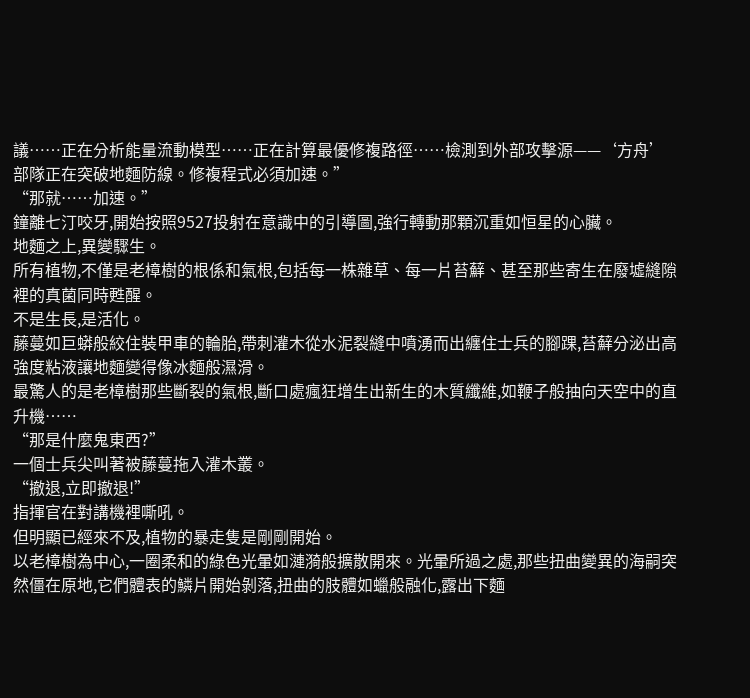議……正在分析能量流動模型……正在計算最優修複路徑……檢測到外部攻擊源——‘方舟’部隊正在突破地麵防線。修複程式必須加速。”
“那就……加速。”
鐘離七汀咬牙,開始按照9527投射在意識中的引導圖,強行轉動那顆沉重如恒星的心臟。
地麵之上,異變驟生。
所有植物,不僅是老樟樹的根係和氣根,包括每一株雜草、每一片苔蘚、甚至那些寄生在廢墟縫隙裡的真菌同時甦醒。
不是生長,是活化。
藤蔓如巨蟒般絞住裝甲車的輪胎,帶刺灌木從水泥裂縫中噴湧而出纏住士兵的腳踝,苔蘚分泌出高強度粘液讓地麵變得像冰麵般濕滑。
最驚人的是老樟樹那些斷裂的氣根,斷口處瘋狂增生出新生的木質纖維,如鞭子般抽向天空中的直升機……
“那是什麼鬼東西?”
一個士兵尖叫著被藤蔓拖入灌木叢。
“撤退,立即撤退!”
指揮官在對講機裡嘶吼。
但明顯已經來不及,植物的暴走隻是剛剛開始。
以老樟樹為中心,一圈柔和的綠色光暈如漣漪般擴散開來。光暈所過之處,那些扭曲變異的海嗣突然僵在原地,它們體表的鱗片開始剝落,扭曲的肢體如蠟般融化,露出下麵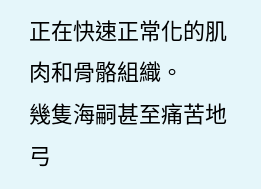正在快速正常化的肌肉和骨骼組織。
幾隻海嗣甚至痛苦地弓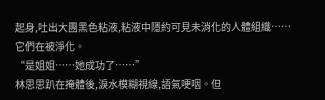起身,吐出大團黑色粘液,粘液中隱約可見未消化的人體組織……
它們在被淨化。
“是姐姐……她成功了……”
林思思趴在掩體後,淚水模糊視線,語氣哽咽。但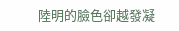陸明的臉色卻越發凝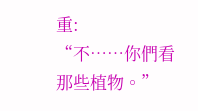重:
“不……你們看那些植物。”